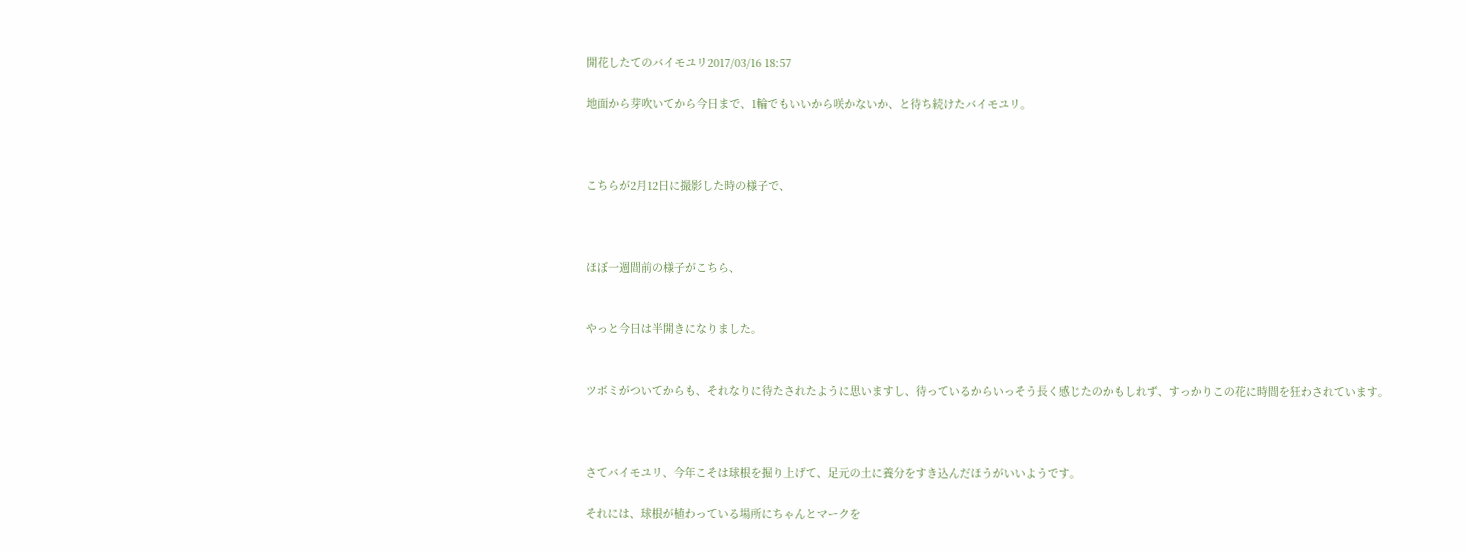開花したてのバイモユリ2017/03/16 18:57

地面から芽吹いてから今日まで、1輪でもいいから咲かないか、と待ち続けたバイモユリ。



こちらが2月12日に撮影した時の様子で、



ほぼ一週間前の様子がこちら、


やっと今日は半開きになりました。


ツボミがついてからも、それなりに待たされたように思いますし、待っているからいっそう長く感じたのかもしれず、すっかりこの花に時間を狂わされています。



さてバイモユリ、今年こそは球根を掘り上げて、足元の土に養分をすき込んだほうがいいようです。

それには、球根が植わっている場所にちゃんとマークを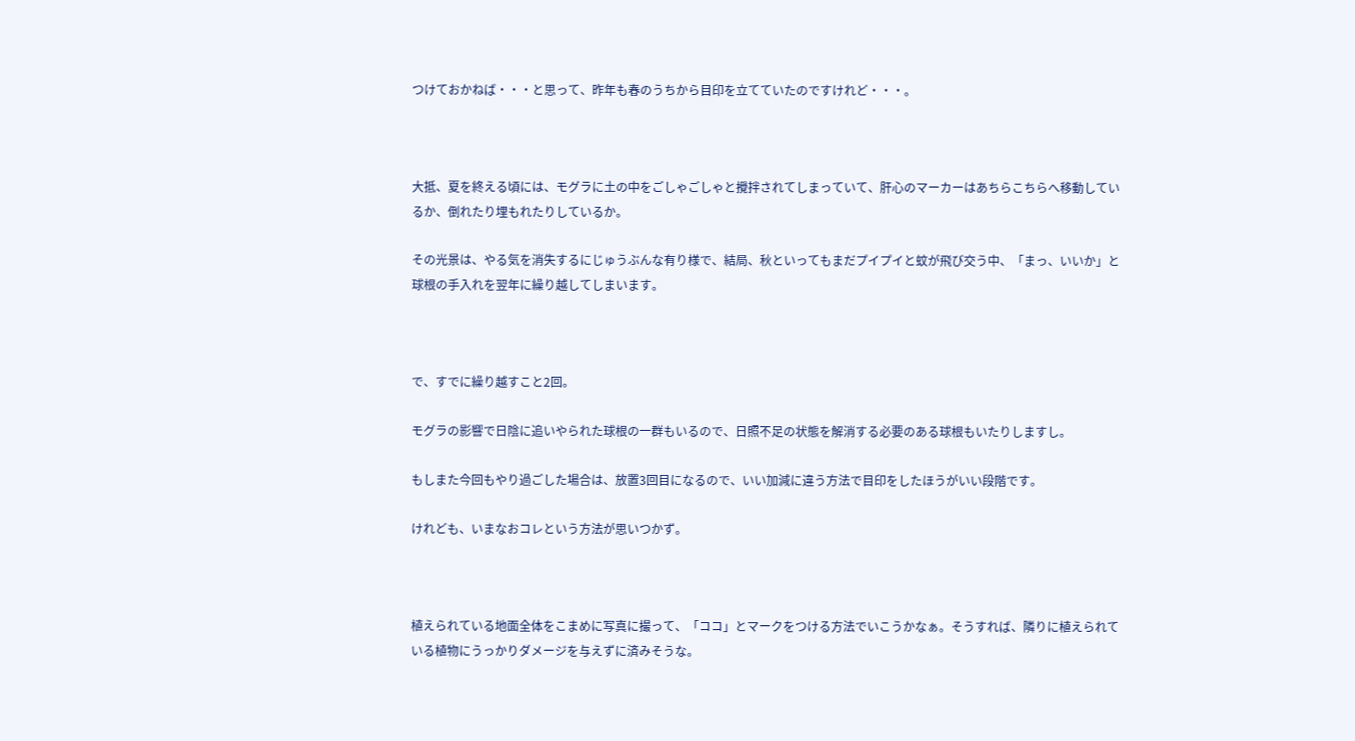つけておかねば・・・と思って、昨年も春のうちから目印を立てていたのですけれど・・・。



大抵、夏を終える頃には、モグラに土の中をごしゃごしゃと攪拌されてしまっていて、肝心のマーカーはあちらこちらへ移動しているか、倒れたり埋もれたりしているか。

その光景は、やる気を消失するにじゅうぶんな有り様で、結局、秋といってもまだプイプイと蚊が飛び交う中、「まっ、いいか」と球根の手入れを翌年に繰り越してしまいます。



で、すでに繰り越すこと2回。

モグラの影響で日陰に追いやられた球根の一群もいるので、日照不足の状態を解消する必要のある球根もいたりしますし。

もしまた今回もやり過ごした場合は、放置3回目になるので、いい加減に違う方法で目印をしたほうがいい段階です。

けれども、いまなおコレという方法が思いつかず。



植えられている地面全体をこまめに写真に撮って、「ココ」とマークをつける方法でいこうかなぁ。そうすれば、隣りに植えられている植物にうっかりダメージを与えずに済みそうな。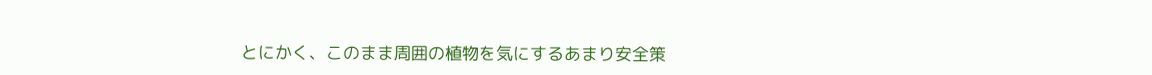とにかく、このまま周囲の植物を気にするあまり安全策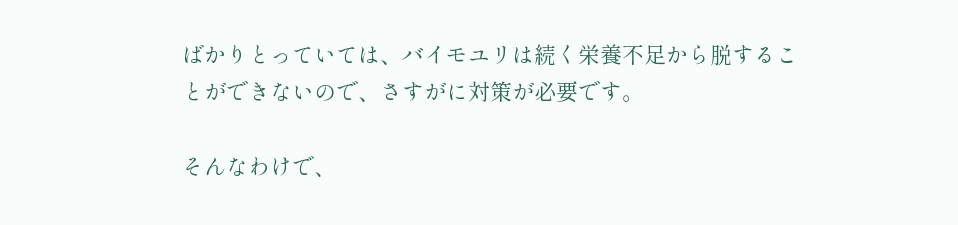ばかりとっていては、バイモユリは続く栄養不足から脱することができないので、さすがに対策が必要です。

そんなわけで、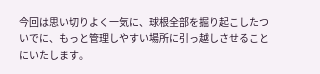今回は思い切りよく一気に、球根全部を掘り起こしたついでに、もっと管理しやすい場所に引っ越しさせることにいたします。